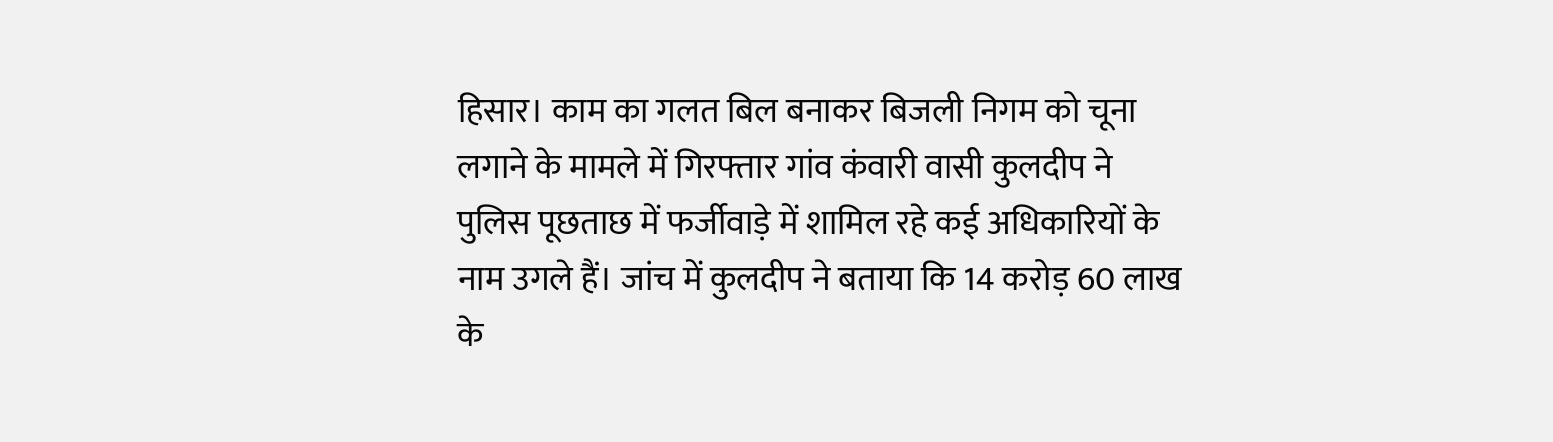हिसार। काम का गलत बिल बनाकर बिजली निगम को चूना लगाने के मामले में गिरफ्तार गांव कंवारी वासी कुलदीप ने पुलिस पूछताछ में फर्जीवाड़े में शामिल रहे कई अधिकारियों के नाम उगले हैं। जांच में कुलदीप ने बताया कि 14 करोड़ 60 लाख के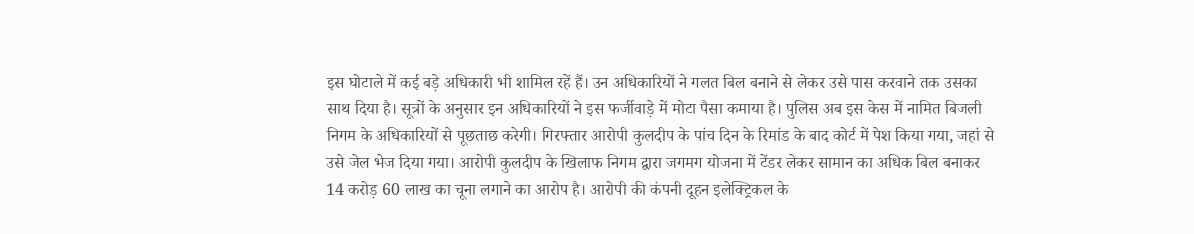इस घोटाले में कई बड़े अधिकारी भी शामिल रहें हैं। उन अधिकारियों ने गलत बिल बनाने से लेकर उसे पास करवाने तक उसका साथ दिया है। सूत्रों के अनुसार इन अधिकारियों ने इस फर्जीवाड़े में मोटा पैसा कमाया है। पुलिस अब इस केस में नामित बिजली निगम के अधिकारियों से पूछताछ करेगी। गिरफ्तार आरोपी कुलदीप के पांच दिन के रिमांड के बाद कोर्ट में पेश किया गया, जहां से उसे जेल भेज दिया गया। आरोपी कुलदीप के खिलाफ निगम द्वारा जगमग योजना में टेंडर लेकर सामान का अधिक बिल बनाकर 14 करोड़ 60 लाख का चूना लगाने का आरोप है। आरोपी की कंपनी दूहन इलेक्ट्रिकल के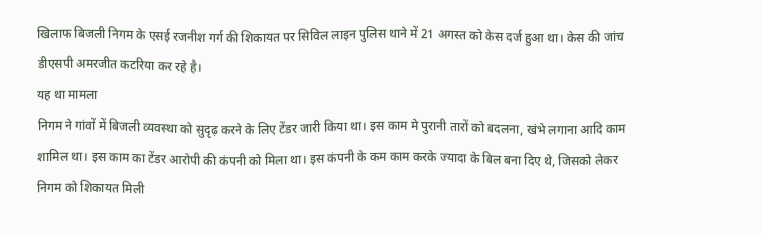खिलाफ बिजली निगम के एसई रजनीश गर्ग की शिकायत पर सिविल लाइन पुलिस थाने में 21 अगस्त को केस दर्ज हुआ था। केस की जांच डीएसपी अमरजीत कटरिया कर रहे है।
यह था मामला
निगम ने गांवों में बिजली व्यवस्था को सुदृढ़ करने के लिए टेंडर जारी किया था। इस काम मे पुरानी तारों को बदलना, खंभे लगाना आदि काम शामिल था। इस काम का टेंडर आरोपी की कंपनी को मिला था। इस कंपनी के कम काम करके ज्यादा के बिल बना दिए थे, जिसको लेकर निगम को शिकायत मिली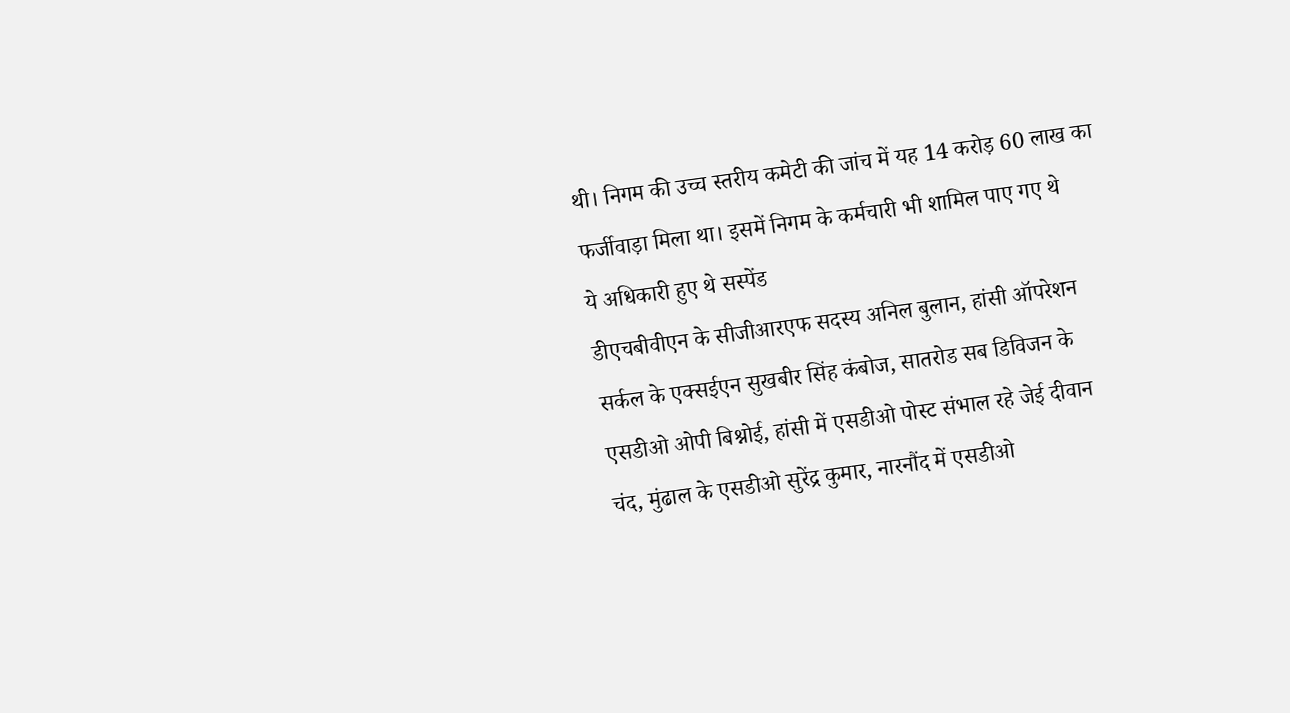थी। निगम की उच्च स्तरीय कमेटी की जांच में यह 14 करोड़ 60 लाख का फर्जीवाड़ा मिला था। इसमें निगम के कर्मचारी भी शामिल पाए गए थे
ये अधिकारी हुए थे सस्पेंड
डीएचबीवीएन के सीजीआरएफ सदस्य अनिल बुलान, हांसी ऑपरेशन सर्कल के एक्सईएन सुखबीर सिंह कंबोज, सातरोड सब डिविजन के एसडीओ ओपी बिश्नोई, हांसी में एसडीओ पोस्ट संभाल रहे जेई दीवान चंद, मुंढाल के एसडीओ सुरेंद्र कुमार, नारनौंद में एसडीओ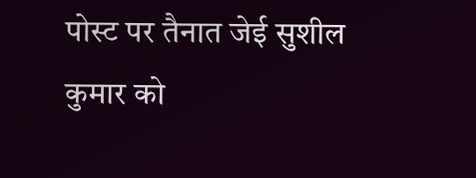पोस्ट पर तैनात जेई सुशील कुमार को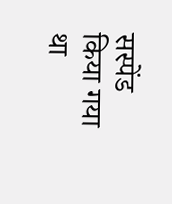सस्पेंड किया गया था